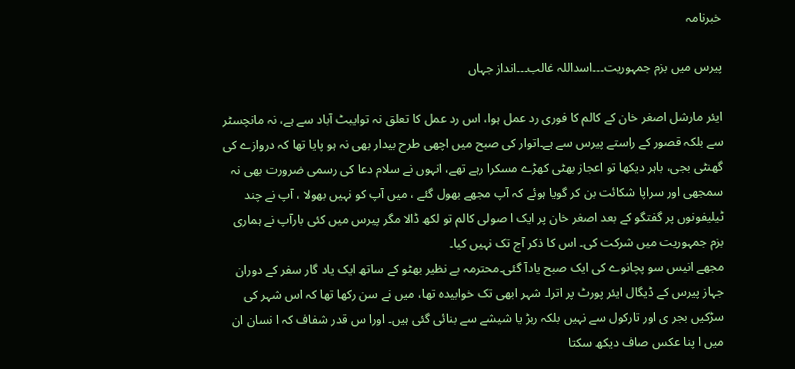خبرنامہ

پیرس میں بزم جمہوریت۔۔۔اسداللہ غالب۔۔۔انداز جہاں

ایئر مارشل اصغر خان کے کالم کا فوری رد عمل ہوا، اس رد عمل کا تعلق نہ توایبٹ آباد سے ہے، نہ مانچسٹر سے بلکہ قصور کے راستے پیرس سے ہے۔اتوار کی صبح میں اچھی طرح بیدار بھی نہ ہو پایا تھا کہ دروازے کی گھنٹی بجی، باہر دیکھا تو اعجاز بھٹی کھڑے مسکرا رہے تھے، انہوں نے سلام دعا کی رسمی ضرورت بھی نہ سمجھی اور سراپا شکائت بن کر گویا ہوئے کہ آپ مجھے بھول گئے ، میں آپ کو نہیں بھولا ، آپ نے چند ٹیلیفونوں پر گفتگو کے بعد اصغر خان پر ایک ا صولی کالم تو لکھ ڈالا مگر پیرس میں کئی بارآپ نے ہماری بزم جمہوریت میں شرکت کی۔ اس کا ذکر آج تک نہیں کیا۔
مجھے انیس سو پچانوے کی ایک صبح یادآ گئی۔محترمہ بے نظیر بھٹو کے ساتھ ایک یاد گار سفر کے دوران جہاز پیرس کے ڈیگال ایئر پورٹ پر اترا۔ شہر ابھی تک خوابیدہ تھا، میں نے سن رکھا تھا کہ اس شہر کی سڑکیں بجر ی اور تارکول سے نہیں بلکہ ربڑ یا شیشے سے بنائی گئی ہیں۔ اورا س قدر شفاف کہ ا نسان ان میں ا پنا عکس صاف دیکھ سکتا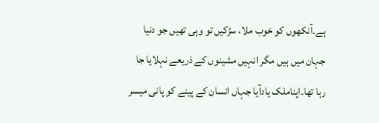ہے۔آنکھوں کو خوب ملا، سڑکیں تو وہی تھیں جو دنیا جہان میں ہیں مگر انہیں مشینوں کے ذریعے نہلایا جا رہا تھا۔اپناملک یادآیا جہاں انسان کے پینے کو پانی میسر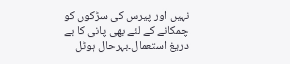نہیں اور پیرس کی سڑکوں کو چمکانے کے لئے بھی پانی کا بے دریغ استعمال۔بہرحال ہوٹل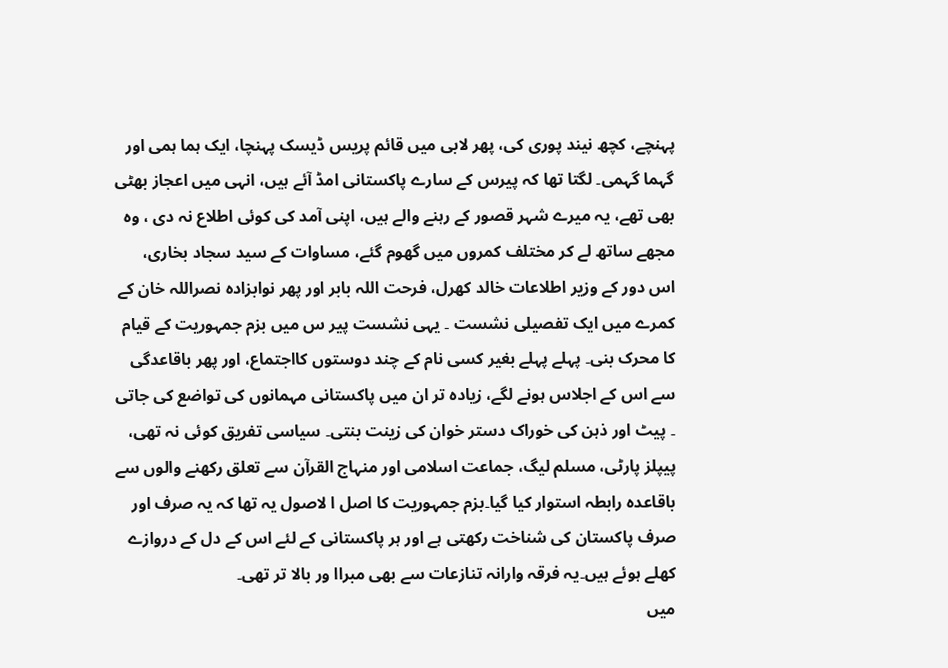پہنچے، کچھ نیند پوری کی، پھر لابی میں قائم پریس ڈیسک پہنچا، ایک ہما ہمی اور گہما گہمی۔ لگتا تھا کہ پیرس کے سارے پاکستانی امڈ آئے ہیں، انہی میں اعجاز بھٹی بھی تھے، یہ میرے شہر قصور کے رہنے والے ہیں، اپنی آمد کی کوئی اطلاع نہ دی ، وہ مجھے ساتھ لے کر مختلف کمروں میں گھوم گئے، مساوات کے سید سجاد بخاری، اس دور کے وزیر اطلاعات خالد کھرل، فرحت اللہ بابر اور پھر نوابزادہ نصراللہ خان کے کمرے میں ایک تفصیلی نشست ۔ یہی نشست پیر س میں بزم جمہوریت کے قیام کا محرک بنی۔ پہلے پہلے بغیر کسی نام کے چند دوستوں کااجتماع، اور پھر باقاعدگی سے اس کے اجلاس ہونے لگے، زیادہ تر ان میں پاکستانی مہمانوں کی تواضع کی جاتی ۔ پیٹ اور ذہن کی خوراک دستر خوان کی زینت بنتی۔ سیاسی تفریق کوئی نہ تھی، پیپلز پارٹی، مسلم لیگ، جماعت اسلامی اور منہاج القرآن سے تعلق رکھنے والوں سے باقاعدہ رابطہ استوار کیا گیا۔بزم جمہوریت کا اصل ا لاصول یہ تھا کہ یہ صرف اور صرف پاکستان کی شناخت رکھتی ہے اور ہر پاکستانی کے لئے اس کے دل کے دروازے کھلے ہوئے ہیں۔یہ فرقہ وارانہ تنازعات سے بھی مبراا ور بالا تر تھی۔
میں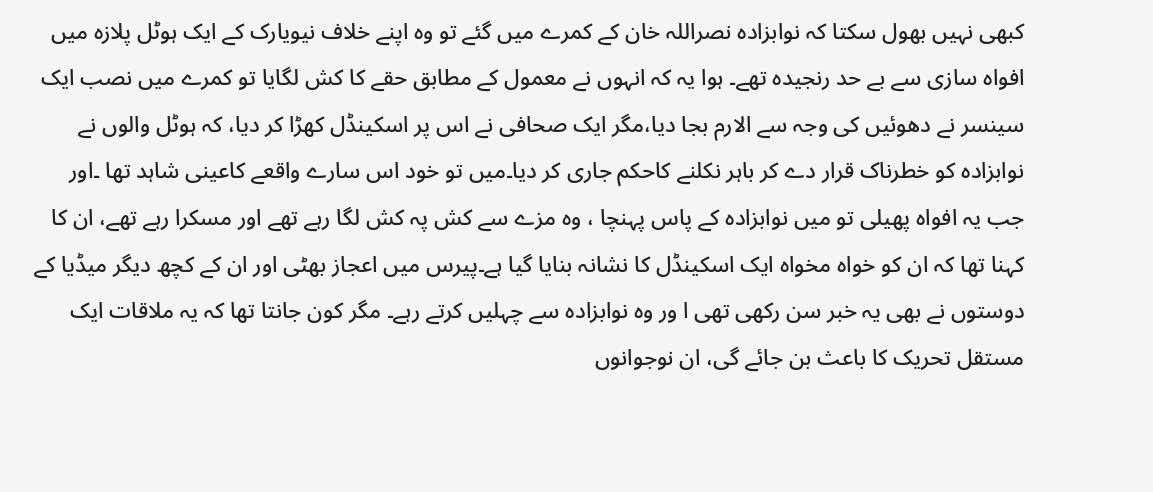کبھی نہیں بھول سکتا کہ نوابزادہ نصراللہ خان کے کمرے میں گئے تو وہ اپنے خلاف نیویارک کے ایک ہوٹل پلازہ میں افواہ سازی سے بے حد رنجیدہ تھے۔ ہوا یہ کہ انہوں نے معمول کے مطابق حقے کا کش لگایا تو کمرے میں نصب ایک سینسر نے دھوئیں کی وجہ سے الارم بجا دیا،مگر ایک صحافی نے اس پر اسکینڈل کھڑا کر دیا، کہ ہوٹل والوں نے نوابزادہ کو خطرناک قرار دے کر باہر نکلنے کاحکم جاری کر دیا۔میں تو خود اس سارے واقعے کاعینی شاہد تھا ۔اور جب یہ افواہ پھیلی تو میں نوابزادہ کے پاس پہنچا ، وہ مزے سے کش پہ کش لگا رہے تھے اور مسکرا رہے تھے، ان کا کہنا تھا کہ ان کو خواہ مخواہ ایک اسکینڈل کا نشانہ بنایا گیا ہے۔پیرس میں اعجاز بھٹی اور ان کے کچھ دیگر میڈیا کے دوستوں نے بھی یہ خبر سن رکھی تھی ا ور وہ نوابزادہ سے چہلیں کرتے رہے۔ مگر کون جانتا تھا کہ یہ ملاقات ایک مستقل تحریک کا باعث بن جائے گی، ان نوجوانوں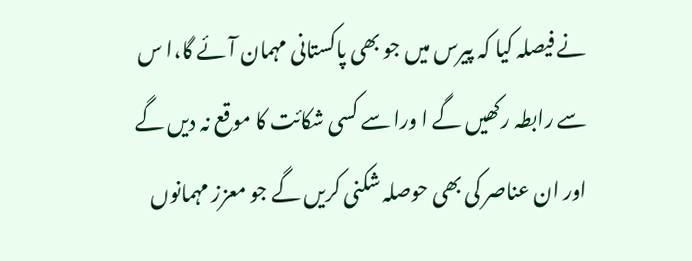نے فیصلہ کیا کہ پیرس میں جو بھی پاکستانی مہمان آئے گا،ا س سے رابطہ رکھیں گے ا ورا سے کسی شکائت کا موقع نہ دیں گے اور ان عناصر کی بھی حوصلہ شکنی کریں گے جو معزز مہمانوں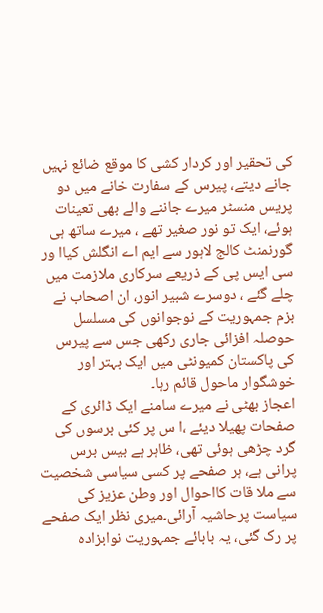کی تحقیر اور کردار کشی کا موقع ضائع نہیں جانے دیتے، پیرس کے سفارت خانے میں دو پریس منسٹر میرے جاننے والے بھی تعینات ہوئے، ایک تو نور صغیر تھے ، میرے ساتھ ہی گورنمنٹ کالج لاہور سے ایم اے انگلش کیاا ور سی ایس پی کے ذریعے سرکاری ملازمت میں چلے گئے ، دوسرے شبیر انور، ان اصحاب نے بزم جمہوریت کے نوجوانوں کی مسلسل حوصلہ افزائی جاری رکھی جس سے پیرس کی پاکستان کمیونٹی میں ایک بہتر اور خوشگوار ماحول قائم رہا۔
اعجاز بھٹی نے میرے سامنے ایک ڈائری کے صفحات پھیلا دیئے ،ا س پر کئی برسوں کی گرد چڑھی ہوئی تھی، ظاہر ہے بیس برس پرانی ہے، ہر صفحے پر کسی سیاسی شخصیت سے ملا قات کااحوال اور وطن عزیز کی سیاست پرحاشیہ آرائی۔میری نظر ایک صفحے پر رک گئی، یہ بابائے جمہوریت نوابزادہ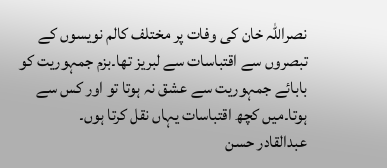نصراللہ خان کی وفات پر مختلف کالم نویسوں کے تبصروں سے اقتباسات سے لبریز تھا۔بزم جمہوریت کو بابائے جمہوریت سے عشق نہ ہوتا تو اور کس سے ہوتا۔میں کچھ اقتباسات یہاں نقل کرتا ہوں۔
عبدالقادر حسن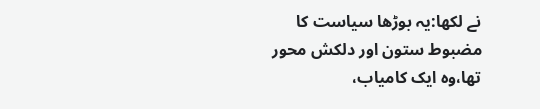نے لکھا:یہ بوڑھا سیاست کا مضبوط ستون اور دلکش محور تھا،وہ ایک کامیاب،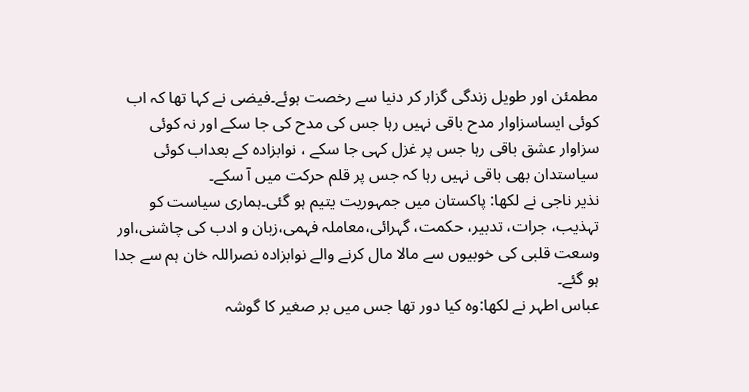مطمئن اور طویل زندگی گزار کر دنیا سے رخصت ہوئے۔فیضی نے کہا تھا کہ اب کوئی ایساسزاوار مدح باقی نہیں رہا جس کی مدح کی جا سکے اور نہ کوئی سزاوار عشق باقی رہا جس پر غزل کہی جا سکے ، نوابزادہ کے بعداب کوئی سیاستدان بھی باقی نہیں رہا کہ جس پر قلم حرکت میں آ سکے۔
نذیر ناجی نے لکھا: پاکستان میں جمہوریت یتیم ہو گئی۔ہماری سیاست کو تہذیب، جرات، تدبیر، حکمت، گہرائی،معاملہ فہمی،زبان و ادب کی چاشنی،اور وسعت قلبی کی خوبیوں سے مالا مال کرنے والے نوابزادہ نصراللہ خان ہم سے جدا ہو گئے۔
عباس اطہر نے لکھا:وہ کیا دور تھا جس میں بر صغیر کا گوشہ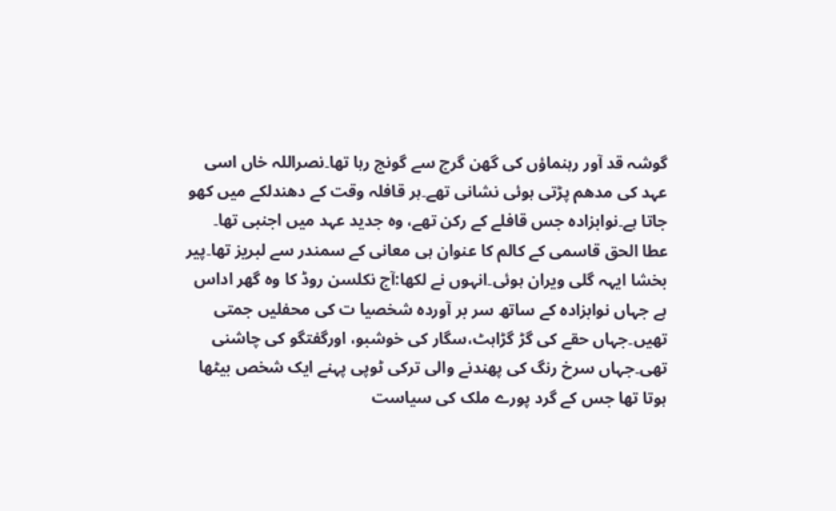گوشہ قد آور رہنماؤں کی گھن گرج سے گونج رہا تھا۔نصراللہ خاں اسی عہد کی مدھم پڑتی ہوئی نشانی تھے۔ہر قافلہ وقت کے دھندلکے میں کھو جاتا ہے۔نوابزادہ جس قافلے کے رکن تھے، وہ جدید عہد میں اجنبی تھا۔
عطا الحق قاسمی کے کالم کا عنوان ہی معانی کے سمندر سے لبریز تھا۔پیر بخشا ایہہ گلی ویران ہوئی۔انہوں نے لکھا:آج نکلسن روڈ کا وہ گھر اداس ہے جہاں نوابزادہ کے ساتھ سر بر آوردہ شخصیا ت کی محفلیں جمتی تھیں۔جہاں حقے کی گڑ گڑاہٹ،سگار کی خوشبو، اورگفتگو کی چاشنی تھی۔جہاں سرخ رنگ کی پھندنے والی ترکی ٹوپی پہنے ایک شخص بیٹھا ہوتا تھا جس کے گرد پورے ملک کی سیاست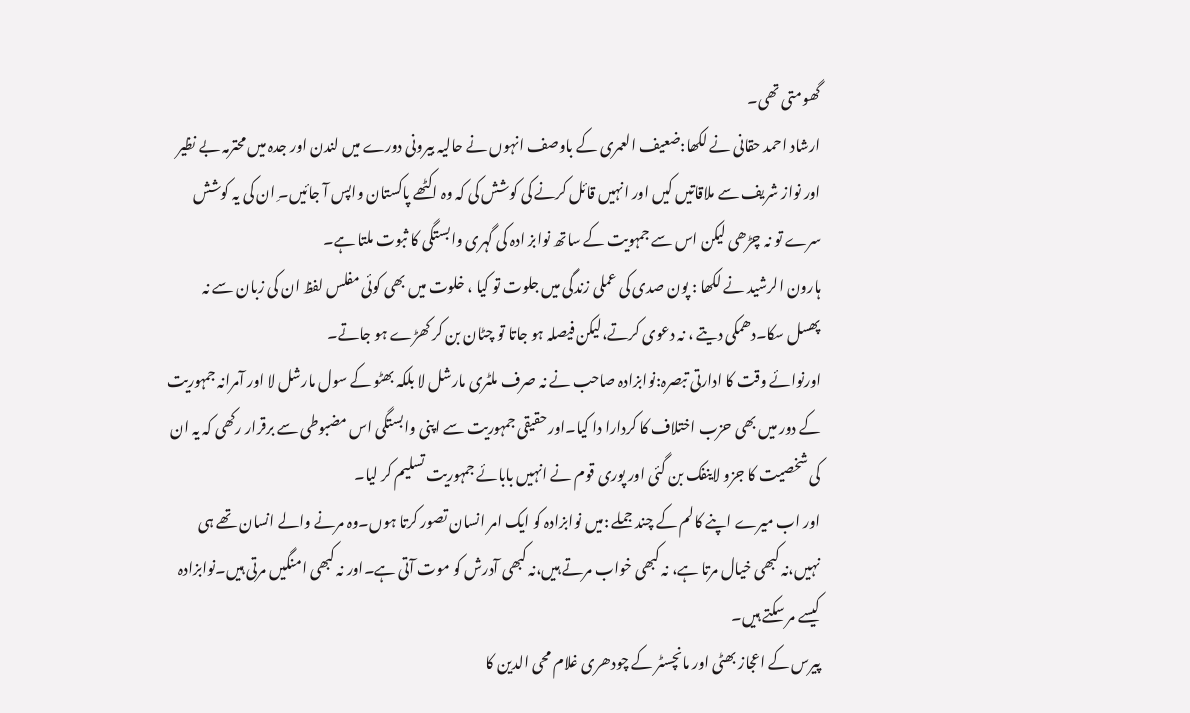گھومتی تھی۔
ارشاد احمد حقانی نے لکھا:ضعیف العمری کے باوصف انہوں نے حالیہ بیرونی دورے میں لندن اور جدہ میں محترمہ بے نظیر اور نواز شریف سے ملاقاتیں کیں اور انہیں قائل کرنے کی کوشش کی کہ وہ اکٹھے پاکستان واپس آ جائیں۔ِ ان کی یہ کوشش سرے تو نہ چڑھی لیکن اس سے جمہویت کے ساتھ نوابز ادہ کی گہری وابستگی کا ثبوت ملتا ہے۔
ہارون الرشید نے لکھا : پون صدی کی عملی زندگی میں جلوت تو کیا ، خلوت میں بھی کوئی مفلس لفظ ان کی زبان سے نہ پھسل سکا۔دھمکی دیتے ، نہ دعوی کرتے،لیکن فیصلہ ہو جاتا تو چٹان بن کر کھڑے ہو جاتے۔
اورنوائے وقت کا ادارتی تبصرہ:نوابزادہ صاحب نے نہ صرف ملٹری مارشل لا بلکہ بھٹو کے سول مارشل لا اور آمرانہ جمہوریت کے دور میں بھی حزب اختلاف کا کردارا دا کیا۔اور حقیقی جمہوریت سے اپنی وابستگی اس مضبوطی سے برقرار رکھی کہ یہ ان کی شخصیت کا جزو لاینفک بن گئی اور پوری قوم نے انہیں بابائے جمہوریت تسلیم کر لیا۔
اور اب میرے اپنے کالم کے چند جملے :میں نوابزادہ کو ایک امر انسان تصور کرتا ہوں۔وہ مرنے والے انسان تھے ہی نہیں،نہ کبھی خیال مرتا ہے، نہ کبھی خواب مرتے ہیں،نہ کبھی آدرش کو موت آتی ہے۔اور نہ کبھی امنگیں مرتی ہیں۔نوابزادہ کیسے مر سکتے ہیں۔
پیرس کے اعجاز بھٹی اور مانچسٹر کے چودھری غلام محی الدین کا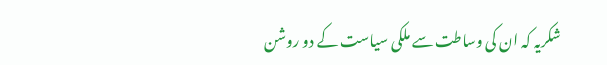شکریہ کہ ان کی وساطت سے ملکی سیاست کے دو روشن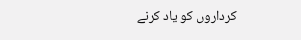کرداروں کو یاد کرنے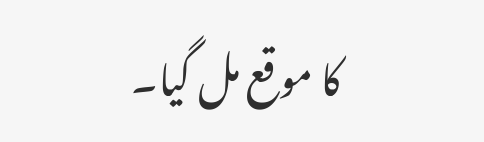کا موقع مل گیا۔